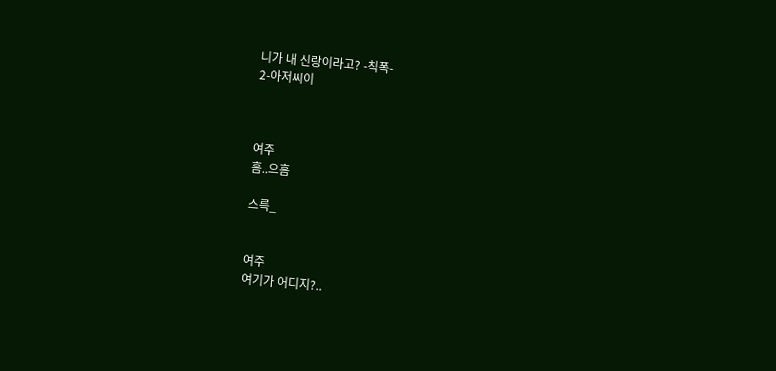니가 내 신랑이라고? -칙폭-
2-아저씨이



여주
흠..으흠

스륵_


여주
여기가 어디지?..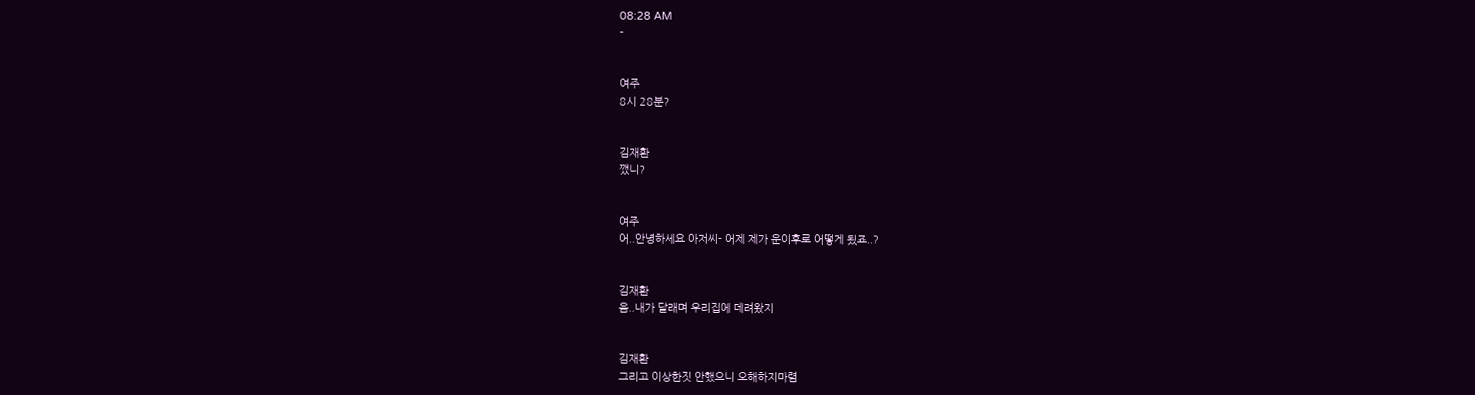08:28 AM
-


여주
8시 28분?


김재환
깼니?


여주
어..안녕하세요 아저씨- 어제 제가 운이후로 어떻게 됬죠..?


김재환
음..내가 달래며 우리집에 데려왔지


김재환
그리고 이상한짓 안했으니 오해하지마렴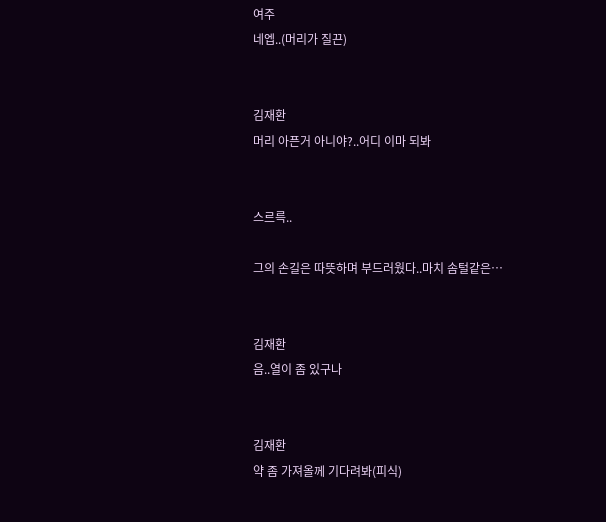여주
네엡..(머리가 질끈)


김재환
머리 아픈거 아니야?..어디 이마 되봐


스르륵..

그의 손길은 따뜻하며 부드러웠다..마치 솜털같은…


김재환
음..열이 좀 있구나


김재환
약 좀 가져올께 기다려봐(피식)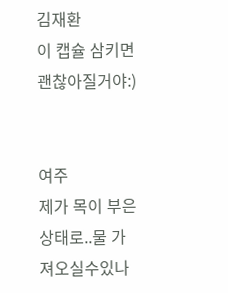김재환
이 캡슐 삼키면 괜찮아질거야:)


여주
제가 목이 부은상태로..물 가져오실수있나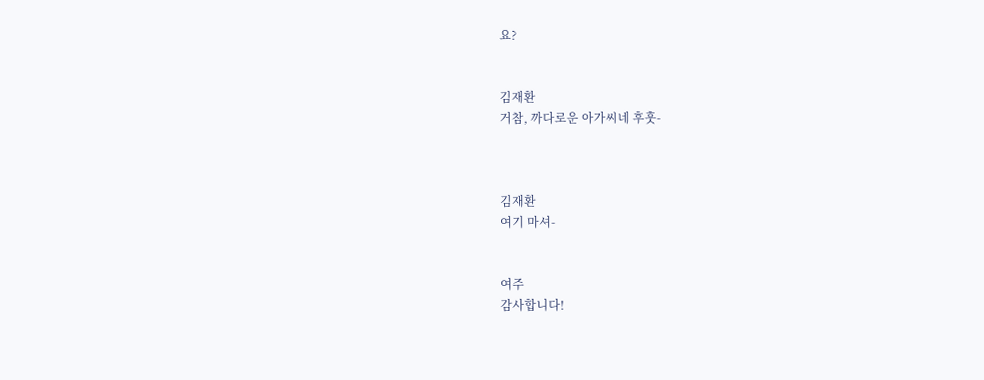요?


김재환
거참, 까다로운 아가씨네 후훗-



김재환
여기 마셔-


여주
감사합니다!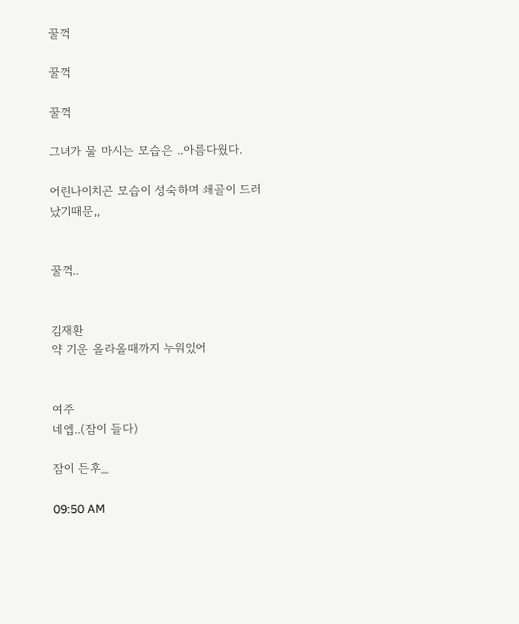꿀꺽

꿀꺽

꿀꺽

그녀가 물 마시는 모습은 ..아름다웠다.

어린나이치곤 모습이 성숙하며 쇄골이 드러났기때문,,


꿀꺽..


김재환
약 기운 올라올때까지 누워있어


여주
네엡..(잠이 들다)

잠이 든후_

09:50 AM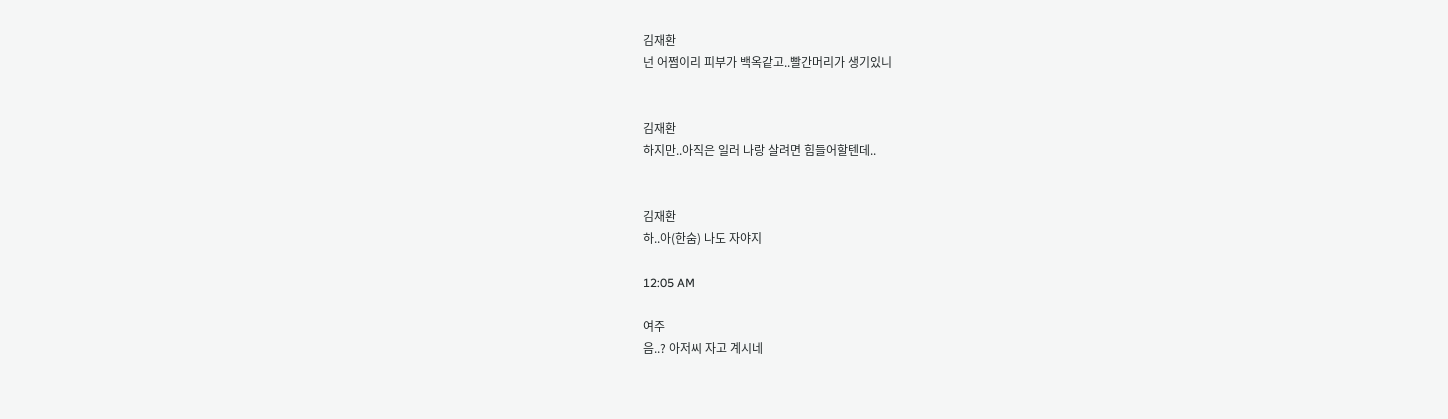김재환
넌 어쩜이리 피부가 백옥같고..빨간머리가 생기있니


김재환
하지만..아직은 일러 나랑 살려면 힘들어할텐데..


김재환
하..아(한숨) 나도 자야지

12:05 AM

여주
음..? 아저씨 자고 계시네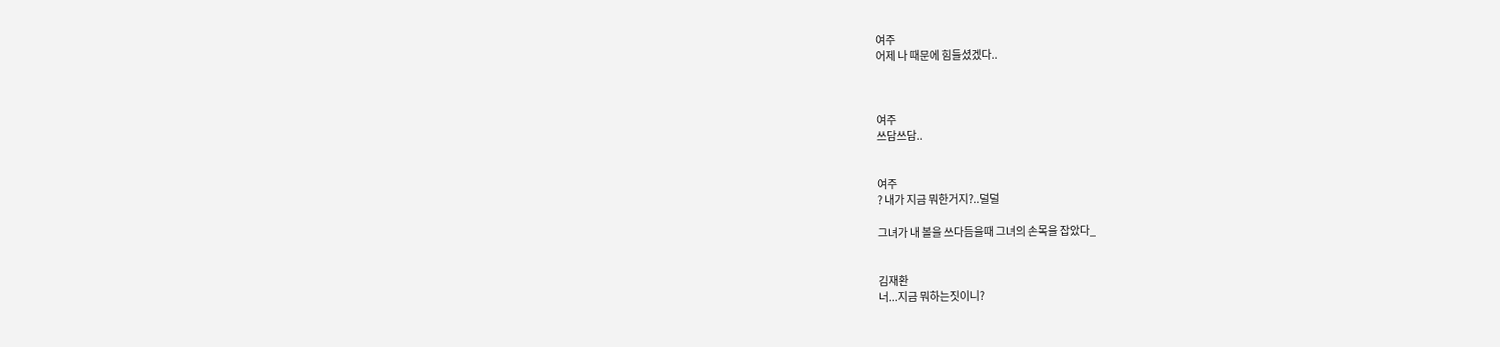여주
어제 나 때문에 힘들셨겠다..



여주
쓰담쓰담..


여주
? 내가 지금 뭐한거지?..덜덜

그녀가 내 볼을 쓰다듬을때 그녀의 손목을 잡았다_


김재환
너...지금 뭐하는짓이니?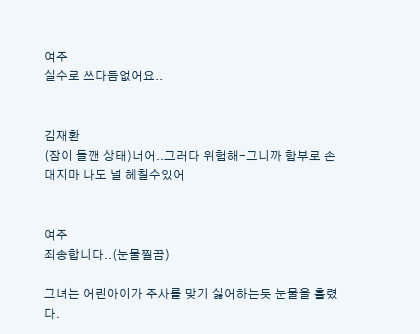여주
실수로 쓰다듬없어요..


김재환
(잠이 들깬 상태)너어..그러다 위험해-그니까 함부로 손대지마 나도 널 헤칠수있어


여주
죄송합니다..(눈물찔끔)

그녀는 어린아이가 주사를 맞기 싫어하는듯 눈물을 흘렸다.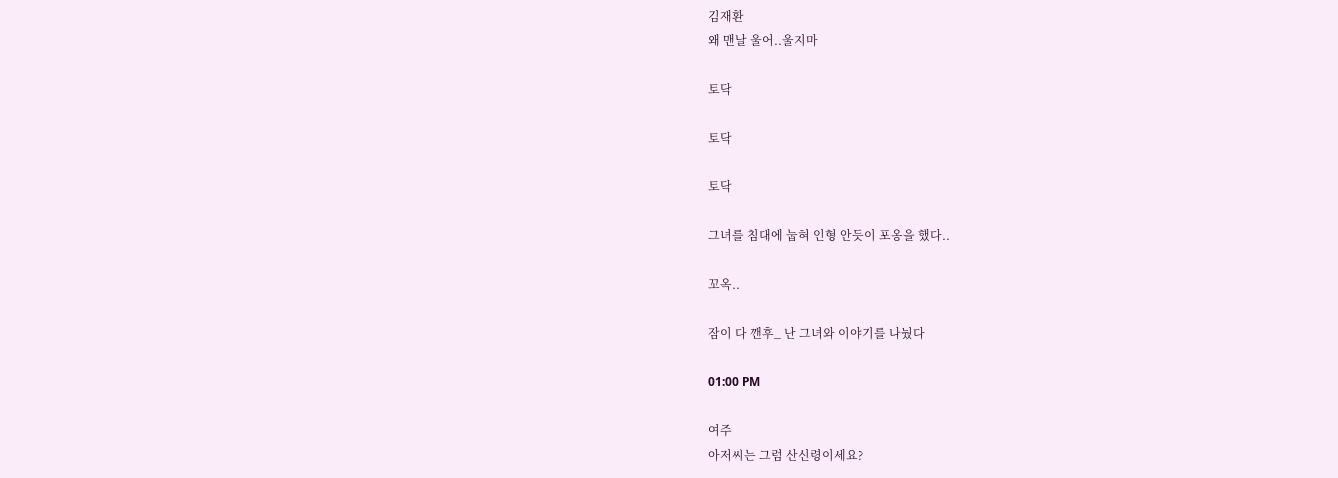김재환
왜 맨날 울어..울지마

토닥

토닥

토닥

그녀를 침대에 눕혀 인형 안듯이 포옹을 했다..

꼬옥..

잠이 다 깬후_ 난 그녀와 이야기를 나눴다

01:00 PM

여주
아저씨는 그럼 산신령이세요?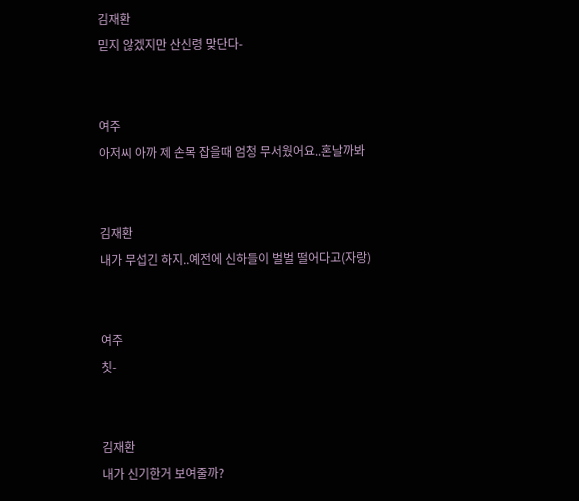김재환
믿지 않겠지만 산신령 맞단다-


여주
아저씨 아까 제 손목 잡을때 엄청 무서웠어요..혼날까봐


김재환
내가 무섭긴 하지..예전에 신하들이 벌벌 떨어다고(자랑)


여주
칫-


김재환
내가 신기한거 보여줄까?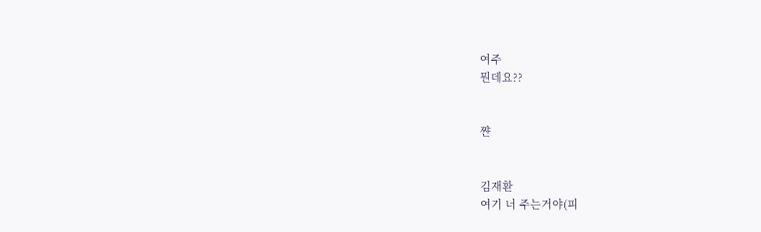여주
뭔데요??


쨘


김재환
여기 너 주는거야(피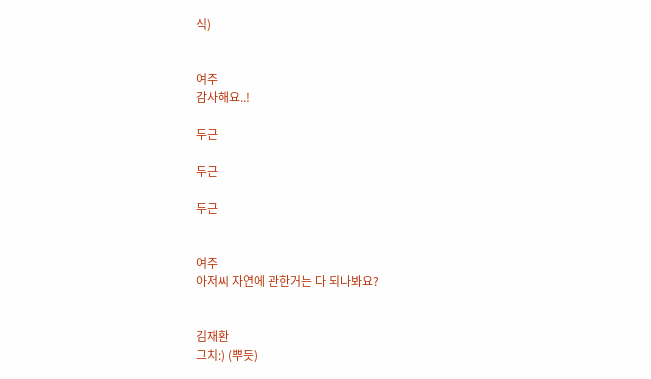식)


여주
감사해요..!

두근

두근

두근


여주
아저씨 자연에 관한거는 다 되나봐요?


김재환
그치:) (뿌듯)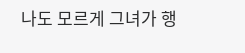나도 모르게 그녀가 행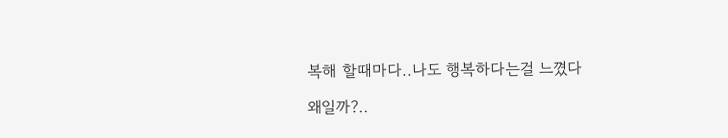복해 할때마다..나도 행복하다는걸 느꼈다

왜일까?..